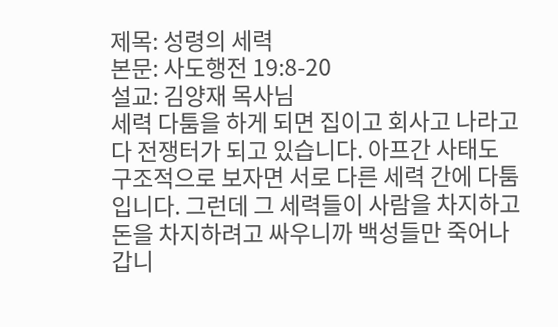제목: 성령의 세력
본문: 사도행전 19:8-20
설교: 김양재 목사님
세력 다툼을 하게 되면 집이고 회사고 나라고 다 전쟁터가 되고 있습니다. 아프간 사태도 구조적으로 보자면 서로 다른 세력 간에 다툼입니다. 그런데 그 세력들이 사람을 차지하고 돈을 차지하려고 싸우니까 백성들만 죽어나갑니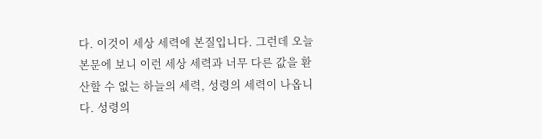다. 이것이 세상 세력에 본질입니다. 그런데 오늘 본문에 보니 이런 세상 세력과 너무 다른 값을 환산할 수 없는 하늘의 세력, 성령의 세력이 나옵니다. 성령의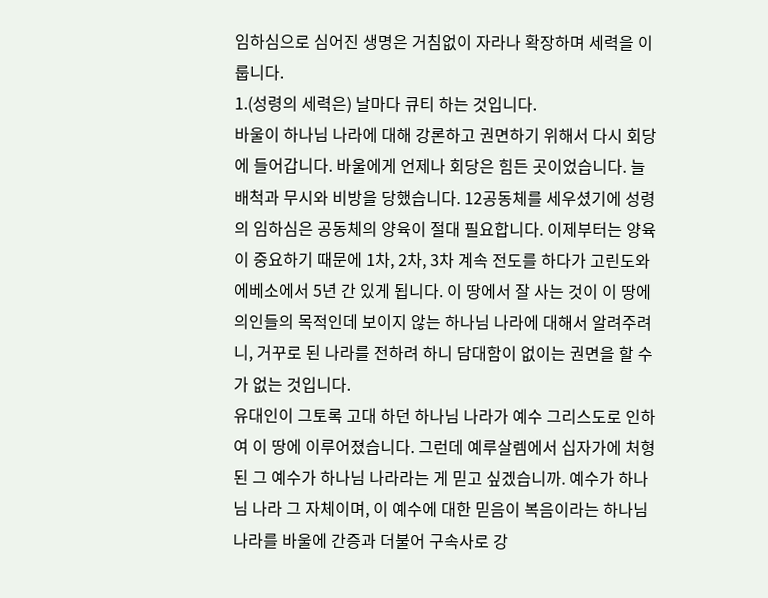임하심으로 심어진 생명은 거침없이 자라나 확장하며 세력을 이룹니다.
1.(성령의 세력은) 날마다 큐티 하는 것입니다.
바울이 하나님 나라에 대해 강론하고 권면하기 위해서 다시 회당에 들어갑니다. 바울에게 언제나 회당은 힘든 곳이었습니다. 늘 배척과 무시와 비방을 당했습니다. 12공동체를 세우셨기에 성령의 임하심은 공동체의 양육이 절대 필요합니다. 이제부터는 양육이 중요하기 때문에 1차, 2차, 3차 계속 전도를 하다가 고린도와 에베소에서 5년 간 있게 됩니다. 이 땅에서 잘 사는 것이 이 땅에 의인들의 목적인데 보이지 않는 하나님 나라에 대해서 알려주려니, 거꾸로 된 나라를 전하려 하니 담대함이 없이는 권면을 할 수가 없는 것입니다.
유대인이 그토록 고대 하던 하나님 나라가 예수 그리스도로 인하여 이 땅에 이루어졌습니다. 그런데 예루살렘에서 십자가에 처형된 그 예수가 하나님 나라라는 게 믿고 싶겠습니까. 예수가 하나님 나라 그 자체이며, 이 예수에 대한 믿음이 복음이라는 하나님 나라를 바울에 간증과 더불어 구속사로 강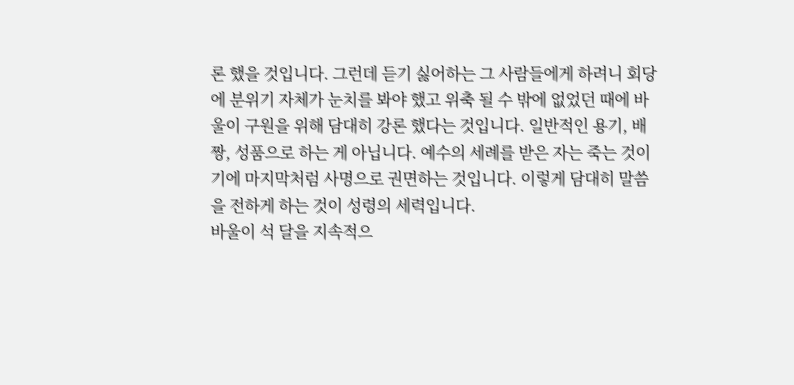론 했을 것입니다. 그런데 듣기 싫어하는 그 사람들에게 하려니 회당에 분위기 자체가 눈치를 봐야 했고 위축 될 수 밖에 없었던 때에 바울이 구원을 위해 담대히 강론 했다는 것입니다. 일반적인 용기, 배짱, 성품으로 하는 게 아닙니다. 예수의 세례를 받은 자는 죽는 것이기에 마지막처럼 사명으로 권면하는 것입니다. 이렇게 담대히 말씀을 전하게 하는 것이 성령의 세력입니다.
바울이 석 달을 지속적으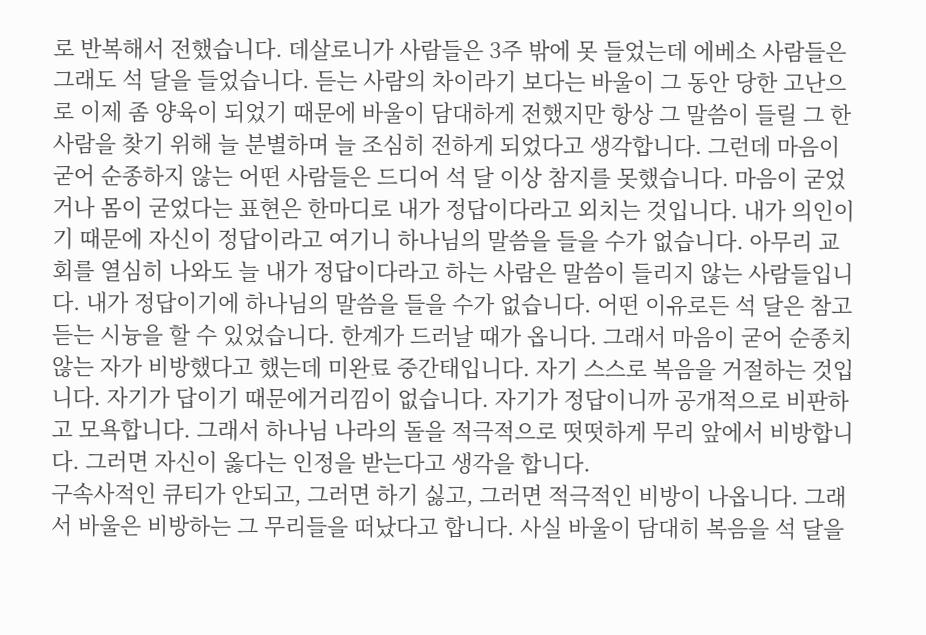로 반복해서 전했습니다. 데살로니가 사람들은 3주 밖에 못 들었는데 에베소 사람들은 그래도 석 달을 들었습니다. 듣는 사람의 차이라기 보다는 바울이 그 동안 당한 고난으로 이제 좀 양육이 되었기 때문에 바울이 담대하게 전했지만 항상 그 말씀이 들릴 그 한 사람을 찾기 위해 늘 분별하며 늘 조심히 전하게 되었다고 생각합니다. 그런데 마음이 굳어 순종하지 않는 어떤 사람들은 드디어 석 달 이상 참지를 못했습니다. 마음이 굳었거나 몸이 굳었다는 표현은 한마디로 내가 정답이다라고 외치는 것입니다. 내가 의인이기 때문에 자신이 정답이라고 여기니 하나님의 말씀을 들을 수가 없습니다. 아무리 교회를 열심히 나와도 늘 내가 정답이다라고 하는 사람은 말씀이 들리지 않는 사람들입니다. 내가 정답이기에 하나님의 말씀을 들을 수가 없습니다. 어떤 이유로든 석 달은 참고 듣는 시늉을 할 수 있었습니다. 한계가 드러날 때가 옵니다. 그래서 마음이 굳어 순종치 않는 자가 비방했다고 했는데 미완료 중간태입니다. 자기 스스로 복음을 거절하는 것입니다. 자기가 답이기 때문에거리낌이 없습니다. 자기가 정답이니까 공개적으로 비판하고 모욕합니다. 그래서 하나님 나라의 돌을 적극적으로 떳떳하게 무리 앞에서 비방합니다. 그러면 자신이 옳다는 인정을 받는다고 생각을 합니다.
구속사적인 큐티가 안되고, 그러면 하기 싫고, 그러면 적극적인 비방이 나옵니다. 그래서 바울은 비방하는 그 무리들을 떠났다고 합니다. 사실 바울이 담대히 복음을 석 달을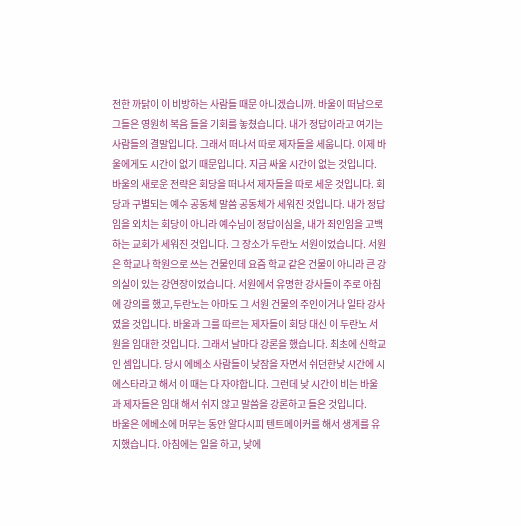전한 까닭이 이 비방하는 사람들 때문 아니겠습니까. 바울이 떠남으로 그들은 영원히 복음 들을 기회를 놓쳤습니다. 내가 정답이라고 여기는 사람들의 결말입니다. 그래서 떠나서 따로 제자들을 세웁니다. 이제 바울에게도 시간이 없기 때문입니다. 지금 싸울 시간이 없는 것입니다.
바울의 새로운 전략은 회당을 떠나서 제자들을 따로 세운 것입니다. 회당과 구별되는 예수 공동체 말씀 공동체가 세워진 것입니다. 내가 정답임을 외치는 회당이 아니라 예수님이 정답이심을, 내가 죄인임을 고백하는 교회가 세워진 것입니다. 그 장소가 두란노 서원이었습니다. 서원은 학교나 학원으로 쓰는 건물인데 요즘 학교 같은 건물이 아니라 큰 강의실이 있는 강연장이었습니다. 서원에서 유명한 강사들이 주로 아침에 강의를 했고,두란노는 아마도 그 서원 건물의 주인이거나 일타 강사였을 것입니다. 바울과 그를 따르는 제자들이 회당 대신 이 두란노 서원을 임대한 것입니다. 그래서 날마다 강론을 했습니다. 최초에 신학교인 셈입니다. 당시 에베소 사람들이 낮잠을 자면서 쉬던한낮 시간에 시에스타라고 해서 이 때는 다 자야합니다. 그런데 낮 시간이 비는 바울과 제자들은 임대 해서 쉬지 않고 말씀을 강론하고 들은 것입니다.
바울은 에베소에 머무는 동안 알다시피 텐트메이커를 해서 생계를 유지했습니다. 아침에는 일을 하고, 낮에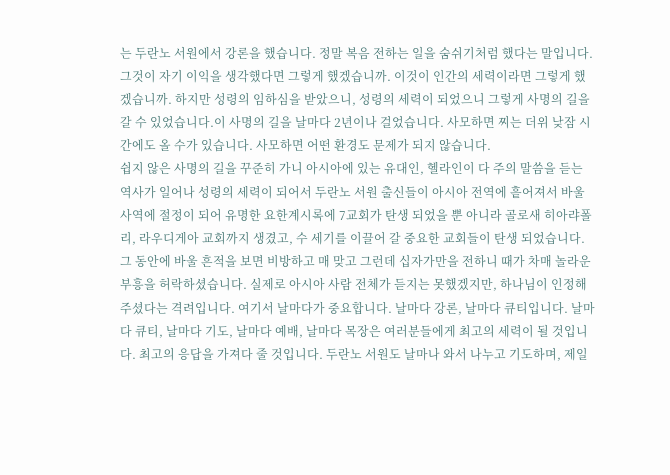는 두란노 서원에서 강론을 했습니다. 정말 복음 전하는 일을 숨쉬기처럼 했다는 말입니다. 그것이 자기 이익을 생각했다면 그렇게 했겠습니까. 이것이 인간의 세력이라면 그렇게 했겠습니까. 하지만 성령의 임하심을 받았으니, 성령의 세력이 되었으니 그렇게 사명의 길을 갈 수 있었습니다.이 사명의 길을 날마다 2년이나 걸었습니다. 사모하면 찌는 더위 낮잠 시간에도 올 수가 있습니다. 사모하면 어떤 환경도 문제가 되지 않습니다.
쉽지 않은 사명의 길을 꾸준히 가니 아시아에 있는 유대인, 헬라인이 다 주의 말씀을 듣는 역사가 일어나 성령의 세력이 되어서 두란노 서원 출신들이 아시아 전역에 흩어져서 바울 사역에 절정이 되어 유명한 요한계시록에 7교회가 탄생 되었을 뿐 아니라 골로새 히아랴폴리, 라우디게아 교회까지 생겼고, 수 세기를 이끌어 갈 중요한 교회들이 탄생 되었습니다. 그 동안에 바울 흔적을 보면 비방하고 매 맞고 그런데 십자가만을 전하니 때가 차매 놀라운 부흥을 허락하셨습니다. 실제로 아시아 사람 전체가 듣지는 못했겠지만, 하나님이 인정해주셨다는 격려입니다. 여기서 날마다가 중요합니다. 날마다 강론, 날마다 큐티입니다. 날마다 큐티, 날마다 기도, 날마다 예배, 날마다 목장은 여러분들에게 최고의 세력이 될 것입니다. 최고의 응답을 가져다 줄 것입니다. 두란노 서원도 날마나 와서 나누고 기도하며, 제일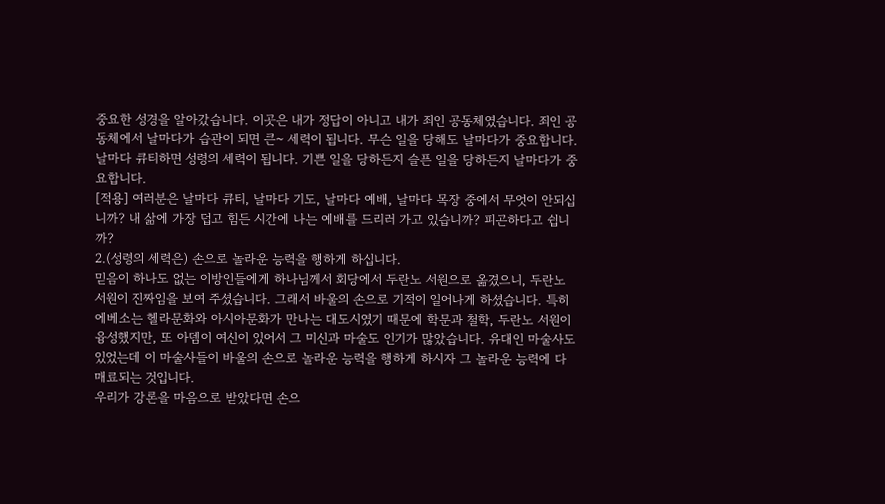중요한 성경을 알아갔습니다. 이곳은 내가 정답이 아니고 내가 죄인 공동체였습니다. 죄인 공동체에서 날마다가 습관이 되면 큰~ 세력이 됩니다. 무슨 일을 당해도 날마다가 중요합니다.
날마다 큐티하면 성령의 세력이 됩니다. 기쁜 일을 당하든지 슬픈 일을 당하든지 날마다가 중요합니다.
[적용] 여러분은 날마다 큐티, 날마다 기도, 날마다 예배, 날마다 목장 중에서 무엇이 안되십니까? 내 삶에 가장 덥고 힘든 시간에 나는 예배를 드리러 가고 있습니까? 피곤하다고 쉽니까?
2.(성령의 세력은) 손으로 놀라운 능력을 행하게 하십니다.
믿음이 하나도 없는 이방인들에게 하나님께서 회당에서 두란노 서원으로 옮겼으니, 두란노 서원이 진짜임을 보여 주셨습니다. 그래서 바울의 손으로 기적이 일어나게 하셨습니다. 특히 에베소는 헬라문화와 아시아문화가 만나는 대도시였기 때문에 학문과 철학, 두란노 서원이 융성했지만, 또 아뎀이 여신이 있어서 그 미신과 마술도 인기가 많았습니다. 유대인 마술사도 있었는데 이 마술사들이 바울의 손으로 놀라운 능력을 행하게 하시자 그 놀라운 능력에 다 매료되는 것입니다.
우리가 강론을 마음으로 받았다면 손으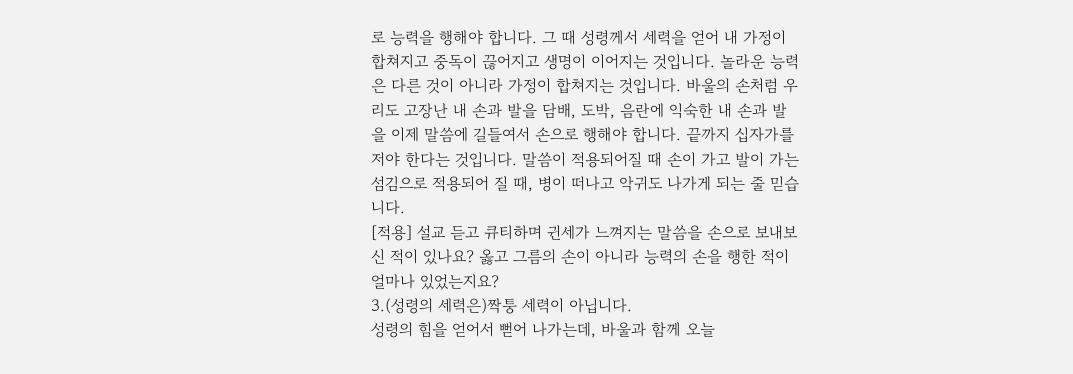로 능력을 행해야 합니다. 그 때 성령께서 세력을 얻어 내 가정이 합쳐지고 중독이 끊어지고 생명이 이어지는 것입니다. 놀라운 능력은 다른 것이 아니라 가정이 합쳐지는 것입니다. 바울의 손처럼 우리도 고장난 내 손과 발을 담배, 도박, 음란에 익숙한 내 손과 발을 이제 말씀에 길들여서 손으로 행해야 합니다. 끝까지 십자가를 저야 한다는 것입니다. 말씀이 적용되어질 때 손이 가고 발이 가는 섬김으로 적용되어 질 때, 병이 떠나고 악귀도 나가게 되는 줄 믿습니다.
[적용] 설교 듣고 큐티하며 귄세가 느껴지는 말씀을 손으로 보내보신 적이 있나요? 옳고 그름의 손이 아니라 능력의 손을 행한 적이 얼마나 있었는지요?
3.(성령의 세력은)짝퉁 세력이 아닙니다.
성령의 힘을 얻어서 뻗어 나가는데, 바울과 함께 오늘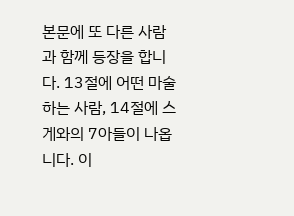본문에 또 다른 사람과 함께 등장을 합니다. 13절에 어떤 마술하는 사람, 14절에 스게와의 7아들이 나옵니다. 이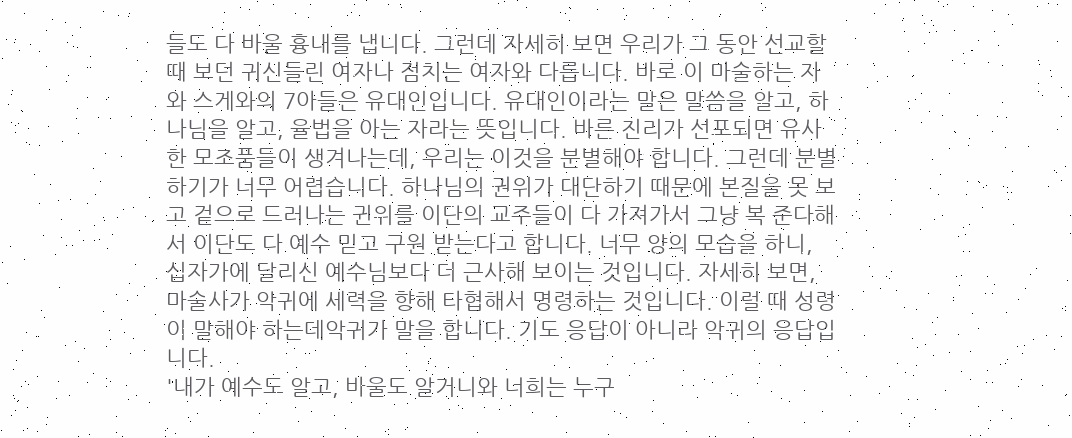들도 다 바울 흉내를 냅니다. 그런데 자세히 보면 우리가 그 동안 선교할 때 보던 귀신들린 여자나 점치는 여자와 다릅니다. 바로 이 마술하는 자와 스게와의 7아들은 유대인입니다. 유대인이라는 말은 말씀을 알고, 하나님을 알고, 율법을 아는 자라는 뜻입니다. 바른 진리가 선포되면 유사한 모조품들이 생겨나는데, 우리는 이것을 분별해야 합니다. 그런데 분별하기가 너무 어렵습니다. 하나님의 권위가 대단하기 때문에 본질을 못 보고 겉으로 드러나는 귄위를 이단의 교주들이 다 가져가서 그냥 복 준다해서 이단도 다 예수 믿고 구원 받는다고 합니다. 너무 양의 모습을 하니, 십자가에 달리신 예수님보다 더 근사해 보이는 것입니다. 자세히 보면, 마술사가 악귀에 세력을 향해 타협해서 명령하는 것입니다. 이럴 때 성령이 말해야 하는데악귀가 말을 합니다. 기도 응답이 아니라 악귀의 응답입니다.
'내가 예수도 알고, 바울도 알거니와 너희는 누구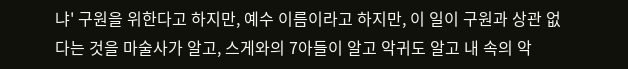냐' 구원을 위한다고 하지만, 예수 이름이라고 하지만, 이 일이 구원과 상관 없다는 것을 마술사가 알고, 스게와의 7아들이 알고 악귀도 알고 내 속의 악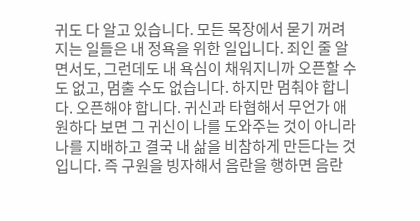귀도 다 알고 있습니다. 모든 목장에서 묻기 꺼려지는 일들은 내 정욕을 위한 일입니다. 죄인 줄 알면서도, 그런데도 내 욕심이 채워지니까 오픈할 수도 없고, 멈출 수도 없습니다. 하지만 멈춰야 합니다. 오픈해야 합니다. 귀신과 타협해서 무언가 애원하다 보면 그 귀신이 나를 도와주는 것이 아니라 나를 지배하고 결국 내 삶을 비참하게 만든다는 것입니다. 즉 구원을 빙자해서 음란을 행하면 음란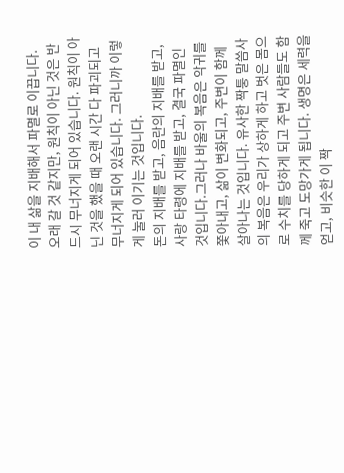이 내 삶을 지배해서 파멸로 이끕니다. 오래 갈 것 같지만, 원칙이 아닌 것은 반드시 무너지게 되어 있습니다. 원칙이 아닌 것을 했을 때 오랜 시간 다 파괴되고 무너지게 되어 있습니다. 그러니까 이렇게 눌러 이기는 것입니다.
돈의 지배를 받고, 음란의 지배를 받고, 사랑 타령에 지배를 받고, 결국 파멸인 것입니다.그러나 바울의 복음은 악귀를 쫓아내고, 삶이 변화되고, 주변이 함께 살아나는 것입니다. 유사한 짝퉁 말씀사의 복음은 우리가 상하게 하고 벗은 몸으로 수치를 당하게 되고 주변 사람들도 함께 죽고 도망가게 됩니다. 생명은 세력을 얻고, 비슷한 이 짝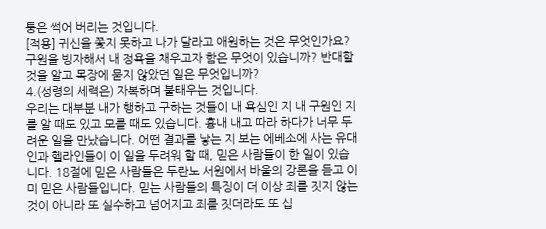퉁은 썩어 버리는 것입니다.
[적용] 귀신을 쫓지 못하고 나가 달라고 애원하는 것은 무엇인가요? 구원을 빙자해서 내 정욕을 채우고자 함은 무엇이 있습니까? 반대할 것을 알고 목장에 묻지 않았던 일은 무엇입니까?
4.(성령의 세력은) 자복하며 불태우는 것입니다.
우리는 대부분 내가 행하고 구하는 것들이 내 욕심인 지 내 구원인 지를 알 때도 있고 모를 때도 있습니다. 흉내 내고 따라 하다가 너무 두려운 일을 만났습니다. 어떤 결과를 낳는 지 보는 에베소에 사는 유대인과 헬라인들이 이 일을 두려워 할 때, 믿은 사람들이 한 일이 있습니다. 18절에 믿은 사람들은 두란노 서원에서 바울의 강론을 듣고 이미 믿은 사람들입니다. 믿는 사람들의 특징이 더 이상 죄를 짓지 않는 것이 아니라 또 실수하고 넘어지고 죄를 짓더라도 또 십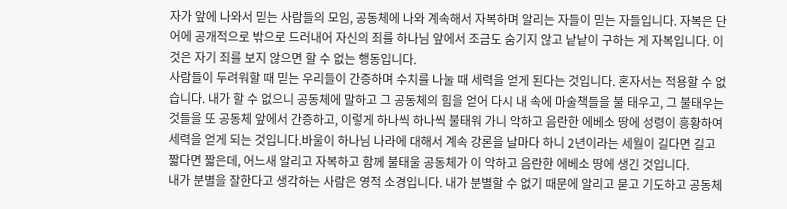자가 앞에 나와서 믿는 사람들의 모임, 공동체에 나와 계속해서 자복하며 알리는 자들이 믿는 자들입니다. 자복은 단어에 공개적으로 밖으로 드러내어 자신의 죄를 하나님 앞에서 조금도 숨기지 않고 낱낱이 구하는 게 자복입니다. 이것은 자기 죄를 보지 않으면 할 수 없는 행동입니다.
사람들이 두려워할 때 믿는 우리들이 간증하며 수치를 나눌 때 세력을 얻게 된다는 것입니다. 혼자서는 적용할 수 없습니다. 내가 할 수 없으니 공동체에 말하고 그 공동체의 힘을 얻어 다시 내 속에 마술책들을 불 태우고, 그 불태우는 것들을 또 공동체 앞에서 간증하고, 이렇게 하나씩 하나씩 불태워 가니 악하고 음란한 에베소 땅에 성령이 흥황하여 세력을 얻게 되는 것입니다.바울이 하나님 나라에 대해서 계속 강론을 날마다 하니 2년이라는 세월이 길다면 길고 짧다면 짧은데, 어느새 알리고 자복하고 함께 불태울 공동체가 이 악하고 음란한 에베소 땅에 생긴 것입니다.
내가 분별을 잘한다고 생각하는 사람은 영적 소경입니다. 내가 분별할 수 없기 때문에 알리고 묻고 기도하고 공동체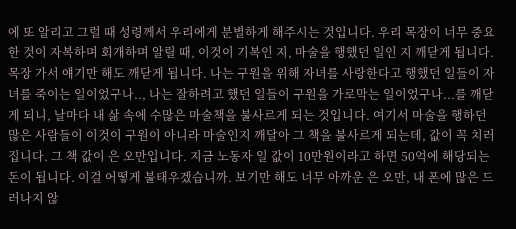에 또 알리고 그럴 때 성령께서 우리에게 분별하게 해주시는 것입니다. 우리 목장이 너무 중요한 것이 자복하며 회개하며 알릴 때, 이것이 기복인 지, 마술을 행했던 일인 지 깨닫게 됩니다. 목장 가서 얘기만 해도 깨닫게 됩니다. 나는 구원을 위해 자녀를 사랑한다고 행했던 일들이 자녀를 죽이는 일이었구나.., 나는 잘하려고 했던 일들이 구원을 가로막는 일이었구나...를 깨닫게 되니, 날마다 내 삶 속에 수많은 마술책을 불사르게 되는 것입니다. 여기서 마술을 행하던 많은 사람들이 이것이 구원이 아니라 마술인지 깨달아 그 책을 불사르게 되는데, 값이 꼭 치러집니다. 그 책 값이 은 오만입니다. 지금 노동자 일 값이 10만원이라고 하면 50억에 해당되는 돈이 됩니다. 이걸 어떻게 불태우겠습니까. 보기만 해도 너무 아까운 은 오만, 내 폰에 많은 드러나지 않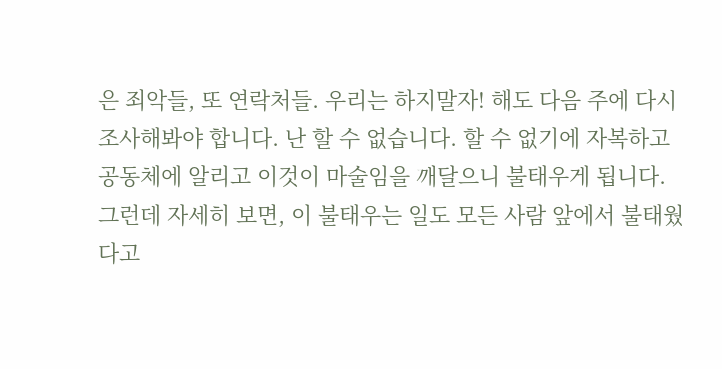은 죄악들, 또 연락처들. 우리는 하지말자! 해도 다음 주에 다시 조사해봐야 합니다. 난 할 수 없습니다. 할 수 없기에 자복하고 공동체에 알리고 이것이 마술임을 깨달으니 불태우게 됩니다. 그런데 자세히 보면, 이 불태우는 일도 모든 사람 앞에서 불태웠다고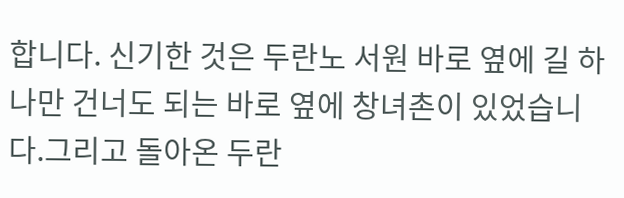합니다. 신기한 것은 두란노 서원 바로 옆에 길 하나만 건너도 되는 바로 옆에 창녀촌이 있었습니다.그리고 돌아온 두란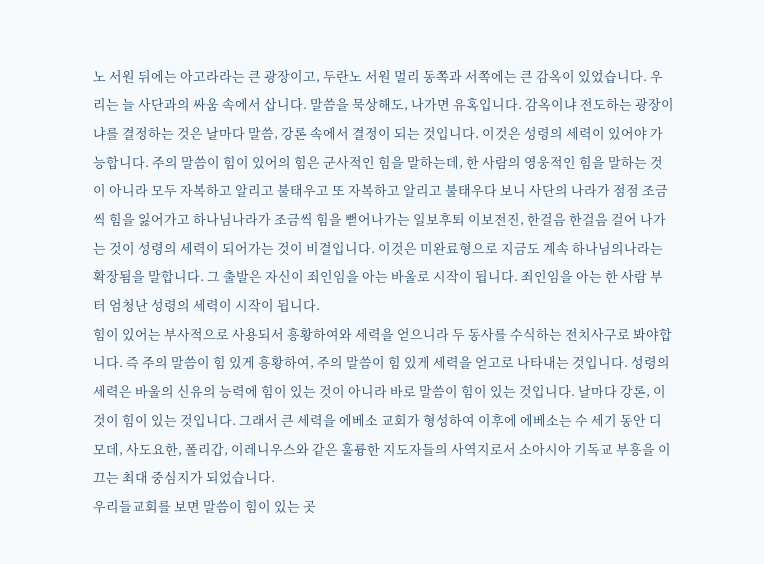노 서원 뒤에는 아고라라는 큰 광장이고, 두란노 서원 멀리 동쪽과 서쪽에는 큰 감옥이 있었습니다. 우리는 늘 사단과의 싸움 속에서 삽니다. 말씀을 묵상해도, 나가면 유혹입니다. 감옥이냐 전도하는 광장이냐를 결정하는 것은 날마다 말씀, 강론 속에서 결정이 되는 것입니다. 이것은 성령의 세력이 있어야 가능합니다. 주의 말씀이 힘이 있어의 힘은 군사적인 힘을 말하는데, 한 사람의 영웅적인 힘을 말하는 것이 아니라 모두 자복하고 알리고 불태우고 또 자복하고 알리고 불태우다 보니 사단의 나라가 점점 조금씩 힘을 잃어가고 하나님나라가 조금씩 힘을 뻗어나가는 일보후퇴 이보전진, 한걸음 한걸음 걸어 나가는 것이 성령의 세력이 되어가는 것이 비결입니다. 이것은 미완료형으로 지금도 계속 하나님의나라는 확장됨을 말합니다. 그 출발은 자신이 죄인임을 아는 바울로 시작이 됩니다. 죄인임을 아는 한 사람 부터 엄청난 성령의 세력이 시작이 됩니다.
힘이 있어는 부사적으로 사용되서 흥황하여와 세력을 얻으니라 두 동사를 수식하는 전치사구로 봐야합니다. 즉 주의 말씀이 힘 있게 흥황하여, 주의 말씀이 힘 있게 세력을 얻고로 나타내는 것입니다. 성령의 세력은 바울의 신유의 능력에 힘이 있는 것이 아니라 바로 말씀이 힘이 있는 것입니다. 날마다 강론, 이것이 힘이 있는 것입니다. 그래서 큰 세력을 에베소 교회가 형성하여 이후에 에베소는 수 세기 동안 디모데, 사도요한, 폴리갑, 이레니우스와 같은 훌륭한 지도자들의 사역지로서 소아시아 기독교 부흥을 이끄는 최대 중심지가 되었습니다.
우리들교회를 보면 말씀이 힘이 있는 곳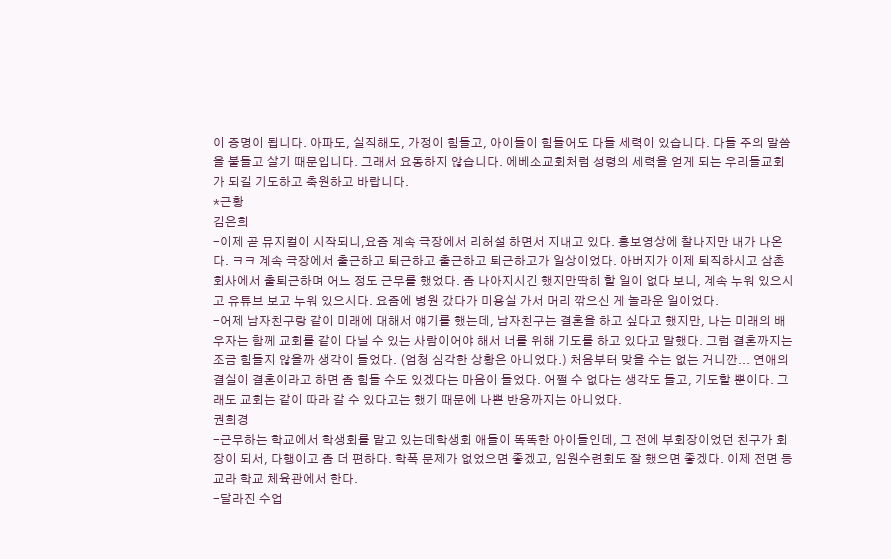이 증명이 됩니다. 아파도, 실직해도, 가정이 힘들고, 아이들이 힘들어도 다들 세력이 있습니다. 다들 주의 말씀을 붙들고 살기 때문입니다. 그래서 요동하지 않습니다. 에베소교회처럼 성령의 세력을 얻게 되는 우리들교회가 되길 기도하고 축원하고 바랍니다.
*근황
김은희
-이제 곧 뮤지컬이 시작되니,요즘 계속 극장에서 리허설 하면서 지내고 있다. 홍보영상에 찰나지만 내가 나온다. ㅋㅋ 계속 극장에서 출근하고 퇴근하고 출근하고 퇴근하고가 일상이었다. 아버지가 이제 퇴직하시고 삼촌 회사에서 출퇴근하며 어느 정도 근무를 했었다. 좀 나아지시긴 했지만딱히 할 일이 없다 보니, 계속 누워 있으시고 유튜브 보고 누워 있으시다. 요즘에 병원 갔다가 미용실 가서 머리 깎으신 게 놀라운 일이었다.
-어제 남자친구랑 같이 미래에 대해서 얘기를 했는데, 남자친구는 결혼을 하고 싶다고 했지만, 나는 미래의 배우자는 함께 교회를 같이 다닐 수 있는 사람이어야 해서 너를 위해 기도를 하고 있다고 말했다. 그럼 결혼까지는 조금 힘들지 않을까 생각이 들었다. (엄청 심각한 상황은 아니었다.) 처음부터 맞을 수는 없는 거니깐... 연애의 결실이 결혼이라고 하면 좀 힘들 수도 있겠다는 마음이 들었다. 어쩔 수 없다는 생각도 들고, 기도할 뿐이다. 그래도 교회는 같이 따라 갈 수 있다고는 했기 때문에 나쁜 반응까지는 아니었다.
권희경
-근무하는 학교에서 학생회를 맡고 있는데학생회 애들이 똑똑한 아이들인데, 그 전에 부회장이었던 친구가 회장이 되서, 다행이고 좀 더 편하다. 학폭 문제가 없었으면 좋겠고, 임원수련회도 잘 했으면 좋겠다. 이제 전면 등교라 학교 체육관에서 한다.
-달라진 수업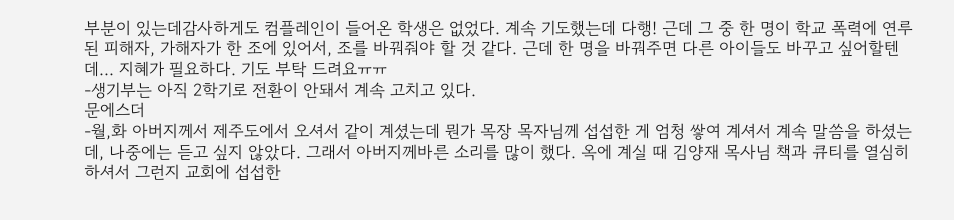부분이 있는데감사하게도 컴플레인이 들어온 학생은 없었다. 계속 기도했는데 다행! 근데 그 중 한 명이 학교 폭력에 연루된 피해자, 가해자가 한 조에 있어서, 조를 바꿔줘야 할 것 같다. 근데 한 명을 바꿔주면 다른 아이들도 바꾸고 싶어할텐데... 지혜가 필요하다. 기도 부탁 드려요ㅠㅠ
-생기부는 아직 2학기로 전환이 안돼서 계속 고치고 있다.
문에스더
-월,화 아버지께서 제주도에서 오셔서 같이 계셨는데 뭔가 목장 목자님께 섭섭한 게 엄청 쌓여 계셔서 계속 말씀을 하셨는데, 나중에는 듣고 싶지 않았다. 그래서 아버지께바른 소리를 많이 했다. 옥에 계실 때 김양재 목사님 책과 큐티를 열심히 하셔서 그런지 교회에 섭섭한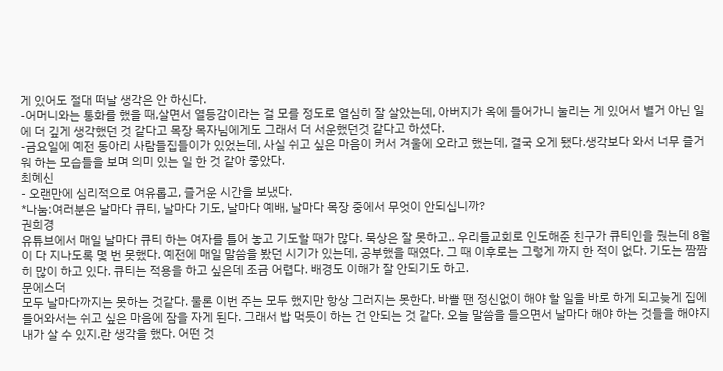게 있어도 절대 떠날 생각은 안 하신다.
-어머니와는 통화를 했을 때,살면서 열등감이라는 걸 모를 정도로 열심히 잘 살았는데, 아버지가 옥에 들어가니 눌리는 게 있어서 별거 아닌 일에 더 깊게 생각했던 것 같다고 목장 목자님에게도 그래서 더 서운했던것 같다고 하셨다.
-금요일에 예전 동아리 사람들집들이가 있었는데, 사실 쉬고 싶은 마음이 커서 겨울에 오라고 했는데, 결국 오게 됐다.생각보다 와서 너무 즐거워 하는 모습들을 보며 의미 있는 일 한 것 같아 좋았다.
최혜신
- 오랜만에 심리적으로 여유롭고, 즐거운 시간을 보냈다.
*나눔:여러분은 날마다 큐티, 날마다 기도, 날마다 예배, 날마다 목장 중에서 무엇이 안되십니까?
권희경
유튜브에서 매일 날마다 큐티 하는 여자를 틀어 놓고 기도할 때가 많다. 묵상은 잘 못하고.. 우리들교회로 인도해준 친구가 큐티인을 줬는데 8월이 다 지나도록 몇 번 못했다. 예전에 매일 말씀을 봤던 시기가 있는데, 공부했을 때였다. 그 때 이후로는 그렇게 까지 한 적이 없다. 기도는 짬짬히 많이 하고 있다. 큐티는 적용을 하고 싶은데 조금 어렵다. 배경도 이해가 잘 안되기도 하고.
문에스더
모두 날마다까지는 못하는 것같다. 물론 이번 주는 모두 했지만 항상 그러지는 못한다. 바쁠 땐 정신없이 해야 할 일을 바로 하게 되고늦게 집에 들어와서는 쉬고 싶은 마음에 잠을 자게 된다. 그래서 밥 먹듯이 하는 건 안되는 것 같다. 오늘 말씀을 들으면서 날마다 해야 하는 것들을 해야지 내가 살 수 있지.란 생각을 했다. 어떤 것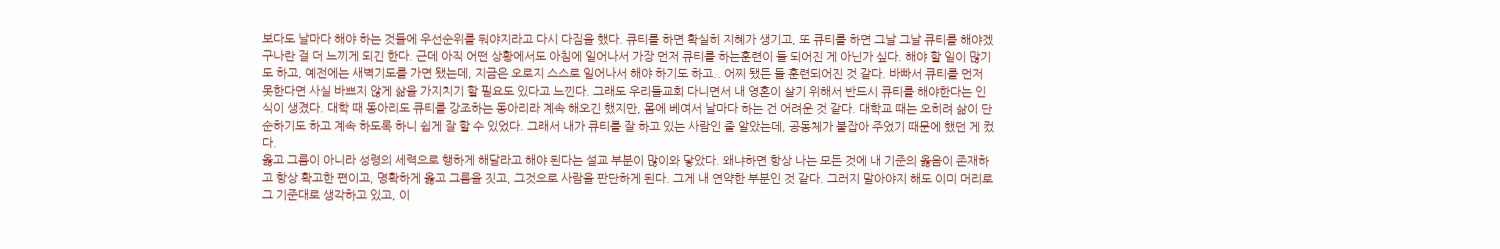보다도 날마다 해야 하는 것들에 우선순위를 둬야지라고 다시 다짐을 했다. 큐티를 하면 확실히 지혜가 생기고, 또 큐티를 하면 그날 그날 큐티를 해야겠구나란 걸 더 느끼게 되긴 한다. 근데 아직 어떤 상황에서도 아침에 일어나서 가장 먼저 큐티를 하는훈련이 들 되어진 게 아닌가 싶다. 해야 할 일이 많기도 하고, 예전에는 새벽기도를 가면 됐는데, 지금은 오로지 스스로 일어나서 해야 하기도 하고.. 어찌 됐든 들 훈련되어진 것 같다. 바빠서 큐티를 먼저 못한다면 사실 바쁘지 않게 삶을 가지치기 할 필요도 있다고 느낀다. 그래도 우리들교회 다니면서 내 영혼이 살기 위해서 반드시 큐티를 해야한다는 인식이 생겼다. 대학 때 동아리도 큐티를 강조하는 동아리라 계속 해오긴 했지만, 몸에 베여서 날마다 하는 건 어려운 것 같다. 대학교 때는 오히려 삶이 단순하기도 하고 계속 하도록 하니 쉽게 잘 할 수 있었다. 그래서 내가 큐티를 잘 하고 있는 사람인 줄 알았는데, 공동체가 붙잡아 주었기 때문에 했던 게 컸다.
옳고 그름이 아니라 성령의 세력으로 행하게 해달라고 해야 된다는 설교 부분이 많이와 닿았다. 왜냐하면 항상 나는 모든 것에 내 기준의 옳음이 존재하고 항상 확고한 편이고, 명확하게 옳고 그름을 짓고, 그것으로 사람을 판단하게 된다. 그게 내 연약한 부분인 것 같다. 그러지 말아야지 해도 이미 머리로 그 기준대로 생각하고 있고, 이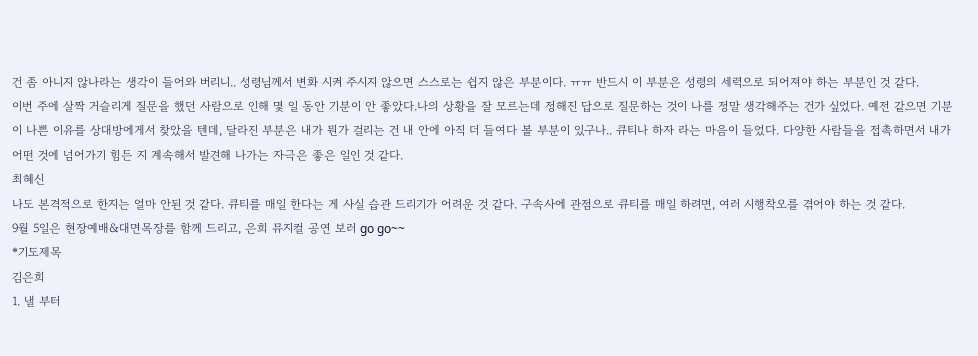건 좀 아니지 않나라는 생각이 들어와 버리니.. 성령님께서 변화 시켜 주시지 않으면 스스로는 쉽지 않은 부분이다. ㅠㅠ 반드시 이 부분은 성령의 세력으로 되어져야 하는 부분인 것 같다.
이번 주에 살짝 거슬리게 질문을 했던 사람으로 인해 몇 일 동안 기분이 안 좋았다.나의 상황을 잘 모르는데 정해진 답으로 질문하는 것이 나를 정말 생각해주는 건가 싶었다. 예전 같으면 기분이 나쁜 이유를 상대방에게서 찾았을 텐데, 달라진 부분은 내가 뭔가 걸리는 건 내 안에 아직 더 들여다 볼 부분이 있구나.. 큐티나 하자 라는 마음이 들었다. 다양한 사람들을 접촉하면서 내가 어떤 것에 넘어가기 힘든 지 계속해서 발견해 나가는 자극은 좋은 일인 것 같다.
최혜신
나도 본격적으로 한지는 얼마 안된 것 같다. 큐티를 매일 한다는 게 사실 습관 드리기가 어려운 것 같다. 구속사에 관점으로 큐티를 매일 하려면, 여러 시행착오를 겪어야 하는 것 같다.
9월 5일은 현장예배&대면목장를 함께 드리고, 은희 뮤지컬 공연 보러 go go~~
*기도제목
김은희
1. 낼 부터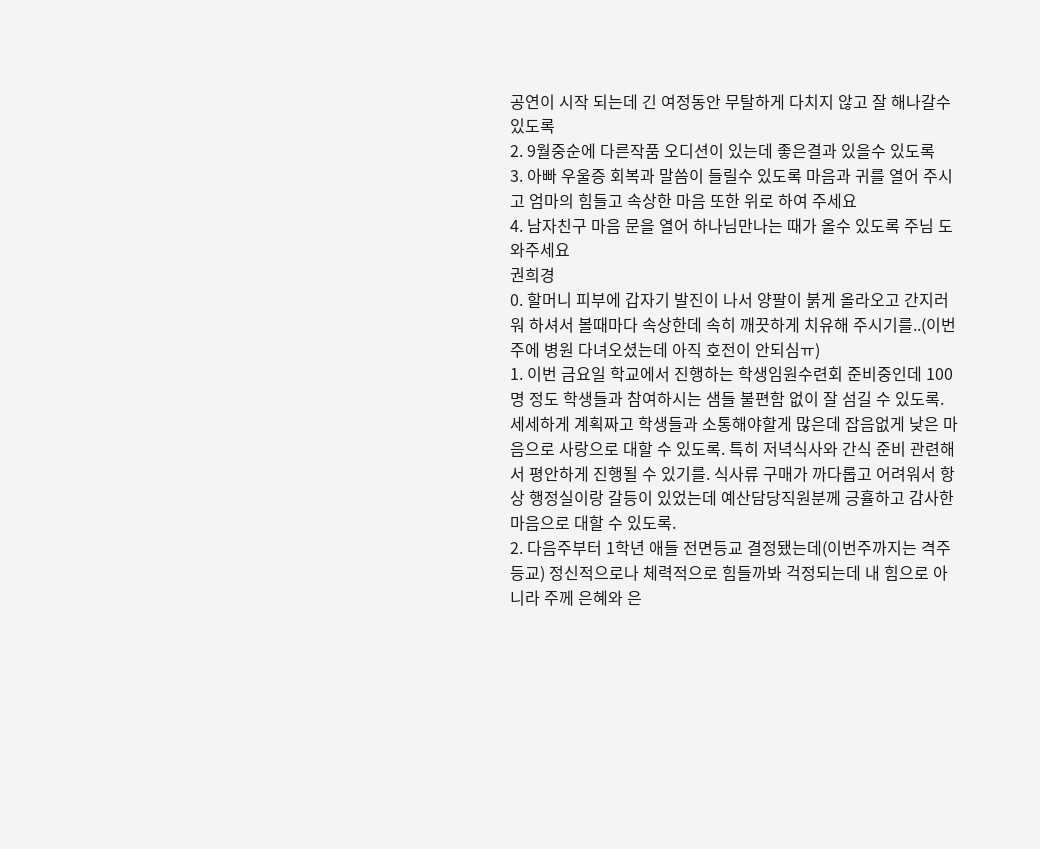공연이 시작 되는데 긴 여정동안 무탈하게 다치지 않고 잘 해나갈수 있도록
2. 9월중순에 다른작품 오디션이 있는데 좋은결과 있을수 있도록
3. 아빠 우울증 회복과 말씀이 들릴수 있도록 마음과 귀를 열어 주시고 엄마의 힘들고 속상한 마음 또한 위로 하여 주세요
4. 남자친구 마음 문을 열어 하나님만나는 때가 올수 있도록 주님 도와주세요
권희경
0. 할머니 피부에 갑자기 발진이 나서 양팔이 붉게 올라오고 간지러워 하셔서 볼때마다 속상한데 속히 깨끗하게 치유해 주시기를..(이번주에 병원 다녀오셨는데 아직 호전이 안되심ㅠ)
1. 이번 금요일 학교에서 진행하는 학생임원수련회 준비중인데 100명 정도 학생들과 참여하시는 샘들 불편함 없이 잘 섬길 수 있도록. 세세하게 계획짜고 학생들과 소통해야할게 많은데 잡음없게 낮은 마음으로 사랑으로 대할 수 있도록. 특히 저녁식사와 간식 준비 관련해서 평안하게 진행될 수 있기를. 식사류 구매가 까다롭고 어려워서 항상 행정실이랑 갈등이 있었는데 예산담당직원분께 긍휼하고 감사한 마음으로 대할 수 있도록.
2. 다음주부터 1학년 애들 전면등교 결정됐는데(이번주까지는 격주등교) 정신적으로나 체력적으로 힘들까봐 걱정되는데 내 힘으로 아니라 주께 은혜와 은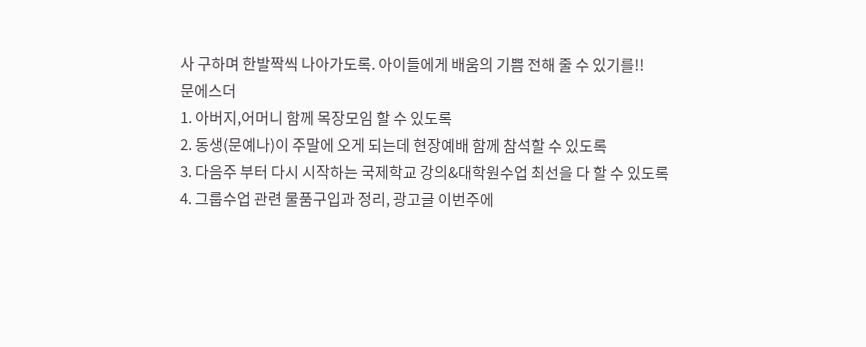사 구하며 한발짝씩 나아가도록. 아이들에게 배움의 기쁨 전해 줄 수 있기를!!
문에스더
1. 아버지,어머니 함께 목장모임 할 수 있도록
2. 동생(문예나)이 주말에 오게 되는데 현장예배 함께 참석할 수 있도록
3. 다음주 부터 다시 시작하는 국제학교 강의&대학원수업 최선을 다 할 수 있도록
4. 그룹수업 관련 물품구입과 정리, 광고글 이번주에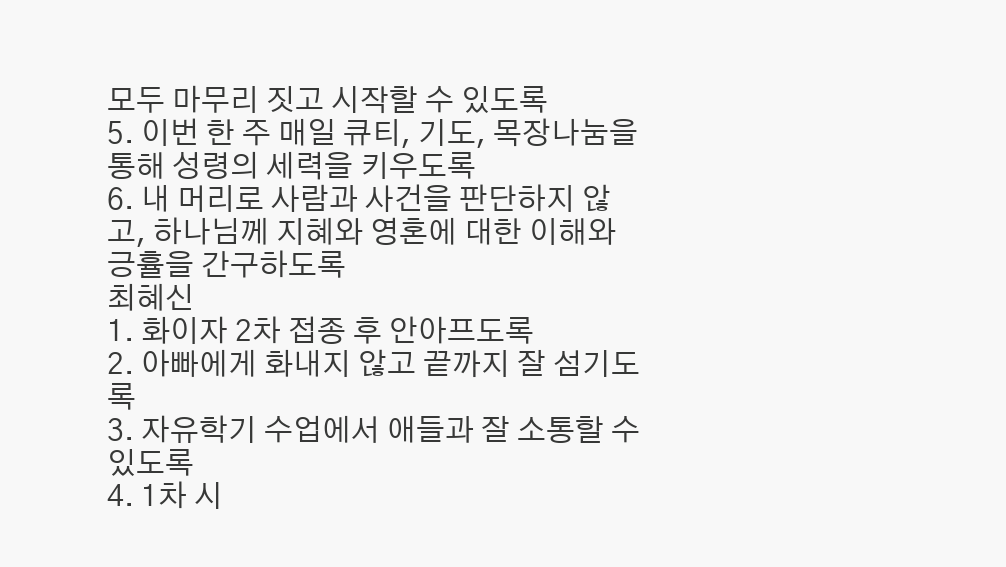모두 마무리 짓고 시작할 수 있도록
5. 이번 한 주 매일 큐티, 기도, 목장나눔을 통해 성령의 세력을 키우도록
6. 내 머리로 사람과 사건을 판단하지 않고, 하나님께 지혜와 영혼에 대한 이해와 긍휼을 간구하도록
최혜신
1. 화이자 2차 접종 후 안아프도록
2. 아빠에게 화내지 않고 끝까지 잘 섬기도록
3. 자유학기 수업에서 애들과 잘 소통할 수 있도록
4. 1차 시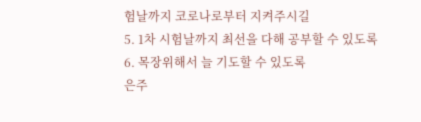험날까지 코로나로부터 지켜주시길
5. 1차 시험날까지 최선을 다해 공부할 수 있도록
6. 목장위해서 늘 기도할 수 있도록
은주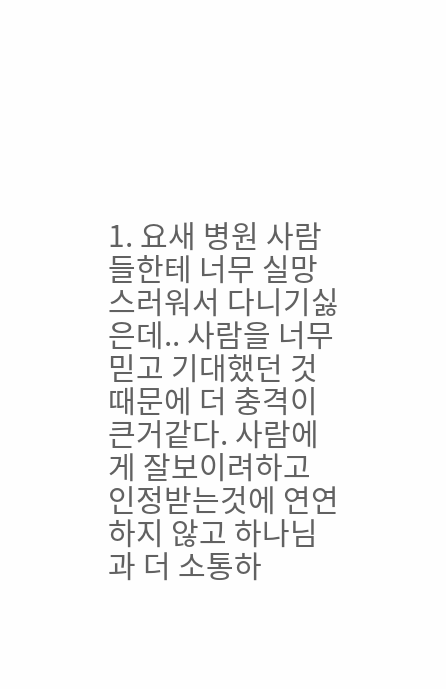1. 요새 병원 사람들한테 너무 실망스러워서 다니기싫은데.. 사람을 너무 믿고 기대했던 것 때문에 더 충격이 큰거같다. 사람에게 잘보이려하고 인정받는것에 연연하지 않고 하나님과 더 소통하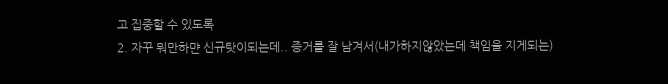고 집중할 수 있도록
2. 자꾸 뭐만하먄 신규탓이되는데.. 증거를 잘 남겨서(내가하지않았는데 책임을 지게되는)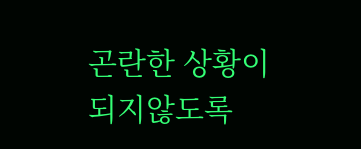곤란한 상황이 되지않도록